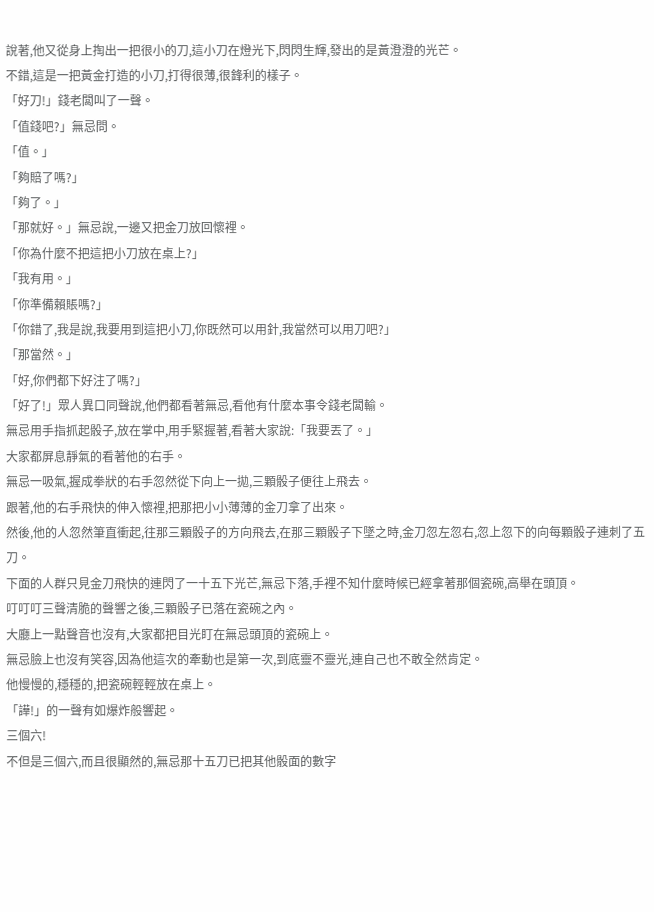說著,他又從身上掏出一把很小的刀,這小刀在燈光下,閃閃生輝,發出的是黃澄澄的光芒。
不錯,這是一把黃金打造的小刀,打得很薄,很鋒利的樣子。
「好刀!」錢老闆叫了一聲。
「值錢吧?」無忌問。
「值。」
「夠賠了嗎?」
「夠了。」
「那就好。」無忌說,一邊又把金刀放回懷裡。
「你為什麼不把這把小刀放在桌上?」
「我有用。」
「你準備賴賬嗎?」
「你錯了,我是說,我要用到這把小刀,你既然可以用針,我當然可以用刀吧?」
「那當然。」
「好,你們都下好注了嗎?」
「好了!」眾人異口同聲說,他們都看著無忌,看他有什麼本事令錢老闆輸。
無忌用手指抓起骰子,放在掌中,用手緊握著,看著大家說:「我要丟了。」
大家都屏息靜氣的看著他的右手。
無忌一吸氣,握成拳狀的右手忽然從下向上一拋,三顆骰子便往上飛去。
跟著,他的右手飛快的伸入懷裡,把那把小小薄薄的金刀拿了出來。
然後,他的人忽然筆直衝起,往那三顆骰子的方向飛去,在那三顆骰子下墜之時,金刀忽左忽右,忽上忽下的向每顆骰子連刺了五刀。
下面的人群只見金刀飛快的連閃了一十五下光芒,無忌下落,手裡不知什麼時候已經拿著那個瓷碗,高舉在頭頂。
叮叮叮三聲清脆的聲響之後,三顆骰子已落在瓷碗之內。
大廳上一點聲音也沒有,大家都把目光盯在無忌頭頂的瓷碗上。
無忌臉上也沒有笑容,因為他這次的牽動也是第一次,到底靈不靈光,連自己也不敢全然肯定。
他慢慢的,穩穩的,把瓷碗輕輕放在桌上。
「譁!」的一聲有如爆炸般響起。
三個六!
不但是三個六,而且很顯然的,無忌那十五刀已把其他骰面的數字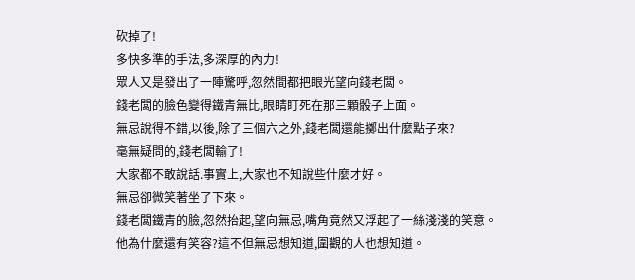砍掉了!
多快多準的手法,多深厚的內力!
眾人又是發出了一陣驚呼,忽然間都把眼光望向錢老闆。
錢老闆的臉色變得鐵青無比,眼睛盯死在那三顆骰子上面。
無忌說得不錯,以後,除了三個六之外,錢老闆還能擲出什麼點子來?
毫無疑問的,錢老闆輸了!
大家都不敢說話.事實上,大家也不知說些什麼才好。
無忌卻微笑著坐了下來。
錢老闆鐵青的臉,忽然抬起,望向無忌,嘴角竟然又浮起了一絲淺淺的笑意。
他為什麼還有笑容?這不但無忌想知道,圍觀的人也想知道。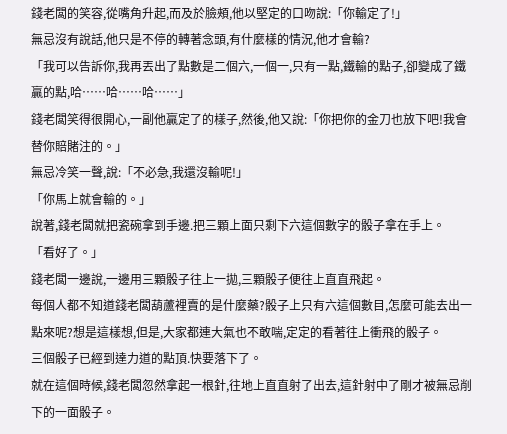錢老闆的笑容,從嘴角升起,而及於臉頰,他以堅定的口吻說:「你輸定了!」
無忌沒有說話,他只是不停的轉著念頭,有什麼樣的情況,他才會輸?
「我可以告訴你,我再丟出了點數是二個六,一個一,只有一點,鐵輸的點子,卻變成了鐵贏的點,哈……哈……哈……」
錢老闆笑得很開心,一副他贏定了的樣子,然後,他又說:「你把你的金刀也放下吧!我會替你賠賭注的。」
無忌冷笑一聲,說:「不必急,我還沒輸呢!」
「你馬上就會輸的。」
說著,錢老闆就把瓷碗拿到手邊.把三顆上面只剩下六這個數字的骰子拿在手上。
「看好了。」
錢老闆一邊說,一邊用三顆骰子往上一拋,三顆骰子便往上直直飛起。
每個人都不知道錢老闆葫蘆裡賣的是什麼藥?骰子上只有六這個數目,怎麼可能去出一點來呢?想是這樣想,但是,大家都連大氣也不敢喘,定定的看著往上衝飛的骰子。
三個骰子已經到達力道的點頂.快要落下了。
就在這個時候,錢老闆忽然拿起一根針,往地上直直射了出去,這針射中了剛才被無忌削下的一面骰子。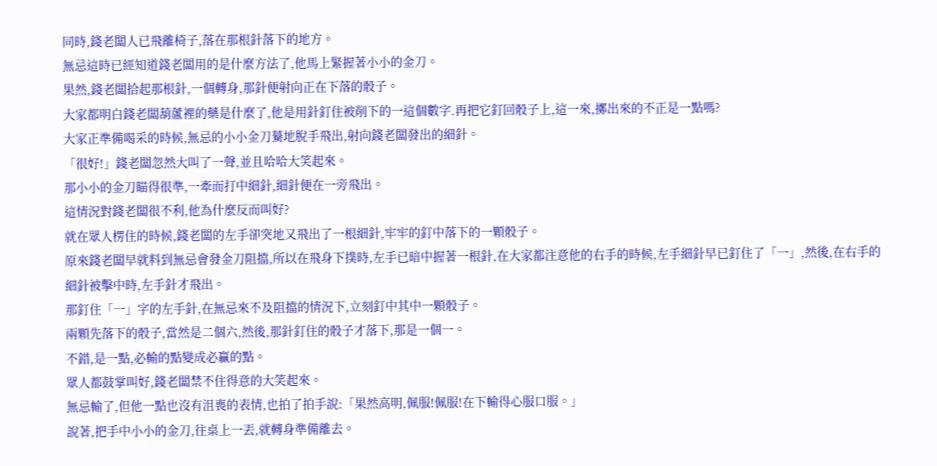同時,錢老闆人已飛離椅子,落在那根針落下的地方。
無忌這時已經知道錢老闆用的是什麼方法了,他馬上緊握著小小的金刀。
果然,錢老闆拾起那根針,一個轉身,那針便射向正在下落的骰子。
大家都明白錢老闆葫蘆裡的藥是什麼了,他是用針釘住被削下的一這個數字.再把它釘回骰子上,這一來,擲出來的不正是一點嗎?
大家正準備喝采的時候,無忌的小小金刀驀地脫手飛出,射向錢老闆發出的細針。
「很好!」錢老闆忽然大叫了一聲,並且哈哈大笑起來。
那小小的金刀瞄得很準,一牽而打中細針,細針便在一旁飛出。
這情況對錢老闆很不利,他為什麼反而叫好?
就在眾人楞住的時候,錢老闆的左手卻突地又飛出了一根細針,牢牢的釘中落下的一顆骰子。
原來錢老闆早就料到無忌會發金刀阻擋,所以在飛身下撲時,左手已暗中握著一根針,在大家都注意他的右手的時候,左手細針早已釘住了「一」,然後,在右手的細針被擊中時,左手針才飛出。
那釘住「一」字的左手針,在無忌來不及阻擋的情況下,立刻釘中其中一顆骰子。
兩顆先落下的骰子,當然是二個六,然後,那針釘住的骰子才落下,那是一個一。
不錯,是一點,必輸的點變成必贏的點。
眾人都鼓掌叫好,錢老闆禁不住得意的大笑起來。
無忌輸了,但他一點也沒有沮喪的表情,也拍了拍手說:「果然高明,佩服!佩服!在下輸得心服口服。」
說著,把手中小小的金刀,往桌上一丟,就轉身準備離去。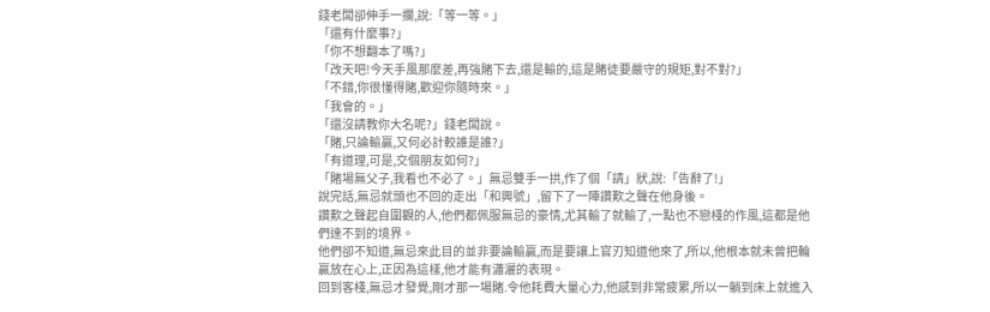錢老闆卻伸手一攔,說:「等一等。」
「還有什麼事?」
「你不想翻本了嗎?」
「改天吧!今天手風那麼差,再強賭下去,還是輸的,這是賭徒要嚴守的規矩,對不對?」
「不錯,你很懂得賭,歡迎你隨時來。」
「我會的。」
「還沒請教你大名呢?」錢老闆說。
「賭,只論輸贏,又何必計較誰是誰?」
「有道理,可是,交個朋友如何?」
「賭場無父子,我看也不必了。」無忌雙手一拱,作了個「請」狀,說:「告辭了!」
說完話,無忌就頭也不回的走出「和興號」,留下了一陣讚歎之聲在他身後。
讚歎之聲起自圍觀的人,他們都佩服無忌的豪情,尤其輸了就輸了,一點也不戀棧的作風,這都是他們達不到的境界。
他們卻不知道,無忌來此目的並非要論輸贏,而是要讓上官刃知道他來了,所以,他根本就未曾把輪贏放在心上,正因為這樣,他才能有瀟灑的表現。
回到客棧,無忌才發覺,剛才那一場賭.令他耗費大量心力,他感到非常疲累,所以一躺到床上就進入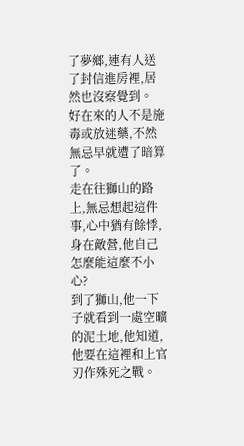了夢鄉,連有人送了封信進房裡,居然也沒察覺到。
好在來的人不是施毒或放迷藥,不然無忌早就遭了暗算了。
走在往獅山的路上,無忌想起這件事,心中猶有餘悸,身在敵營,他自己怎麼能這麼不小心?
到了獅山,他一下子就看到一處空曠的泥土地,他知道,他要在這裡和上官刃作殊死之戰。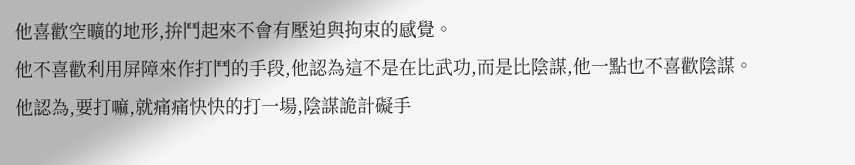他喜歡空曠的地形,拚鬥起來不會有壓迫與拘束的感覺。
他不喜歡利用屏障來作打鬥的手段,他認為這不是在比武功,而是比陰謀,他一點也不喜歡陰謀。
他認為,要打嘛,就痛痛快快的打一場,陰謀詭計礙手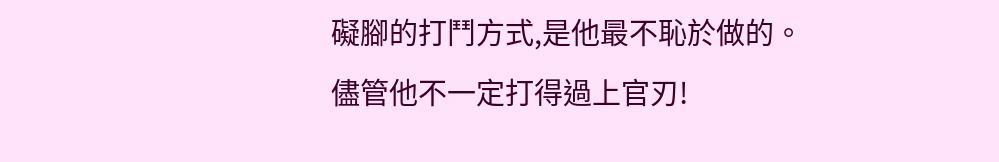礙腳的打鬥方式,是他最不恥於做的。
儘管他不一定打得過上官刃!